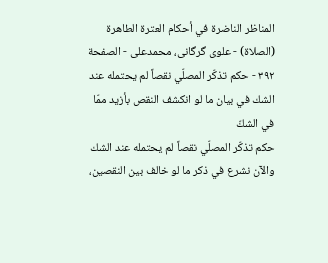المناظر الناضرة في أحکام العترة الطاهرة (الصلاة) - علوی گرگانی، محمدعلی - الصفحة ٣٩٢ - حكم تذكّر المصلّي نقصاً لم يحتمله عند الشك في بيان ما لو انكشف النقص بأزيد ممّا في الشكّ
حكم تذكّر المصلّي نقصاً لم يحتمله عند الشك
والآن نشرع في ذكر ما لو خالف بين النقصين،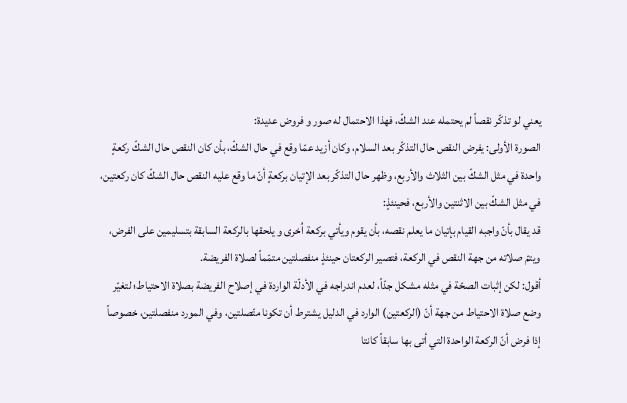يعني لو تذكّر نقصاً لم يحتمله عند الشكّ، فهذا الاحتمال له صور و فروض عديدة:
الصورة الأولى: يفرض النقص حال التذكّر بعد السلام، وكان أزيد عمّا وقع في حال الشكّ، بأن كان النقص حال الشكّ ركعةٍ واحدة في مثل الشكّ بين الثلاث والأربع، وظهر حال التذكّر بعد الإتيان بركعةٍ أنّ ما وقع عليه النقص حال الشكّ كان ركعتين، في مثل الشكّ بين الاثنتين والأربع، فحينئذٍ:
قد يقال بأنّ واجبه القيام بإتيان ما يعلم نقصه، بأن يقوم ويأتي بركعة اُخرى و يلحقها بالركعة السابقة بتسليمين على الفرض، ويتمّ صلاته من جهة النقص في الركعة، فتصير الركعتان حينئذٍ منفصلتين متمّماً لصلاة الفريضة.
أقول: لكن إثبات الصحّة في مثله مشكل جدّاً، لعدم اندراجه في الأدلّة الواردة في إصلاح الفريضة بصلاة الاحتياط؛ لتغيّر وضع صلاة الاحتياط من جهة أنّ (الركعتين) الوارد في الدليل يشترط أن تكونا متّصلتين، وفي المورد منفصلتين، خصوصاً إذا فرض أنّ الركعة الواحدة التي أتى بها سابقاً كانتا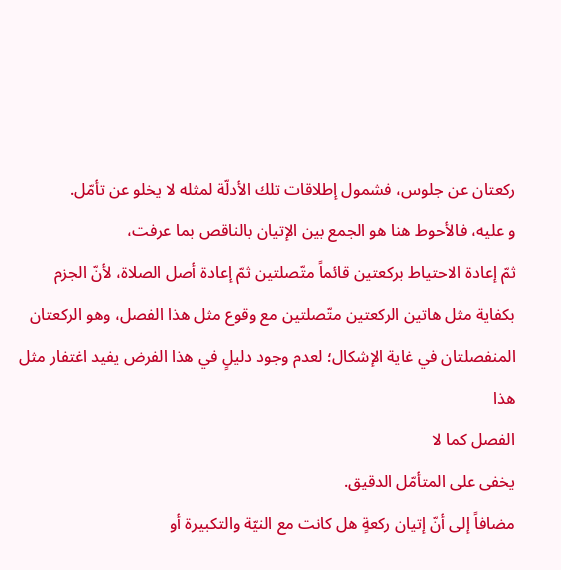ركعتان عن جلوس، فشمول إطلاقات تلك الأدلّة لمثله لا يخلو عن تأمّل.
و عليه، فالأحوط هنا هو الجمع بين الإتيان بالناقص بما عرفت،
ثمّ إعادة الاحتياط بركعتين قائماً متّصلتين ثمّ إعادة أصل الصلاة، لأنّ الجزم
بكفاية مثل هاتين الركعتين متّصلتين مع وقوع مثل هذا الفصل، وهو الركعتان
المنفصلتان في غاية الإشكال؛ لعدم وجود دليلٍ في هذا الفرض يفيد اغتفار مثل هذا
الفصل كما لا
يخفى على المتأمّل الدقيق.
مضافاً إلى أنّ إتيان ركعةٍ هل كانت مع النيّة والتكبيرة أو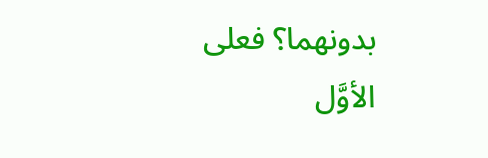بدونهما؟ فعلى الأوَّل